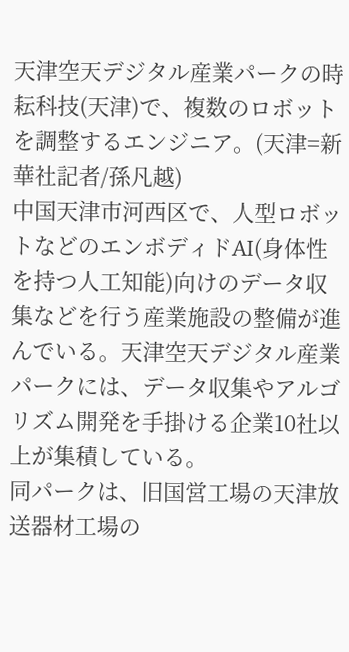天津空天デジタル産業パークの時耘科技(天津)で、複数のロボットを調整するエンジニア。(天津=新華社記者/孫凡越)
中国天津市河西区で、人型ロボットなどのエンボディドAI(身体性を持つ人工知能)向けのデータ収集などを行う産業施設の整備が進んでいる。天津空天デジタル産業パークには、データ収集やアルゴリズム開発を手掛ける企業10社以上が集積している。
同パークは、旧国営工場の天津放送器材工場の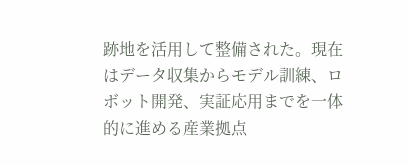跡地を活用して整備された。現在はデータ収集からモデル訓練、ロボット開発、実証応用までを一体的に進める産業拠点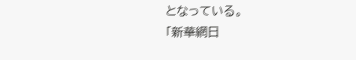となっている。
「新華網日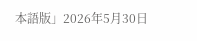本語版」2026年5月30日